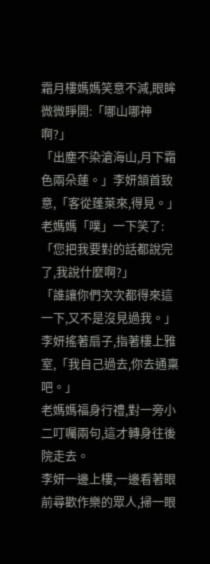霜月樓媽媽笑意不減,眼眸微微睜開:「哪山哪神啊?」
「出塵不染滄海山,月下霜色兩朵蓮。」李妍頷首致意,「客從蓬萊來,得見。」
老媽媽「噗」一下笑了:「您把我要對的話都說完了,我說什麼啊?」
「誰讓你們次次都得來這一下,又不是沒見過我。」李妍搖著扇子,指著樓上雅室,「我自己過去,你去通稟吧。」
老媽媽福身行禮,對一旁小二叮囑兩句,這才轉身往後院走去。
李妍一邊上樓,一邊看著眼前尋歡作樂的眾人,掃一眼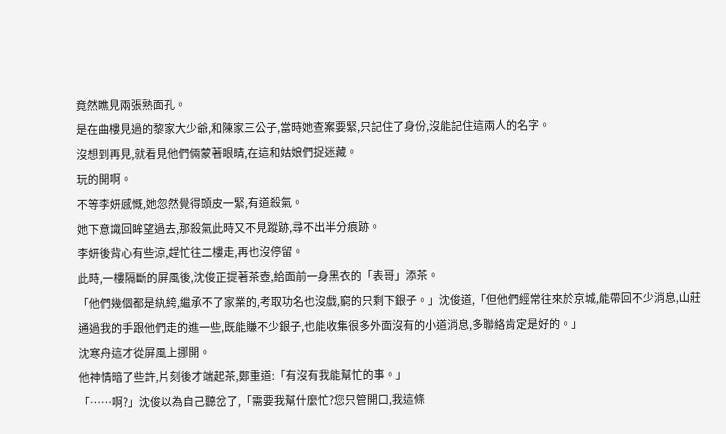竟然瞧見兩張熟面孔。
是在曲樓見過的黎家大少爺,和陳家三公子,當時她查案要緊,只記住了身份,沒能記住這兩人的名字。
沒想到再見,就看見他們倆蒙著眼睛,在這和姑娘們捉迷藏。
玩的開啊。
不等李妍感慨,她忽然覺得頭皮一緊,有道殺氣。
她下意識回眸望過去,那殺氣此時又不見蹤跡,尋不出半分痕跡。
李妍後背心有些涼,趕忙往二樓走,再也沒停留。
此時,一樓隔斷的屏風後,沈俊正提著茶壺,給面前一身黑衣的「表哥」添茶。
「他們幾個都是紈絝,繼承不了家業的,考取功名也沒戲,窮的只剩下銀子。」沈俊道,「但他們經常往來於京城,能帶回不少消息,山莊通過我的手跟他們走的進一些,既能賺不少銀子,也能收集很多外面沒有的小道消息,多聯絡肯定是好的。」
沈寒舟這才從屏風上挪開。
他神情暗了些許,片刻後才端起茶,鄭重道:「有沒有我能幫忙的事。」
「……啊?」沈俊以為自己聽岔了,「需要我幫什麼忙?您只管開口,我這條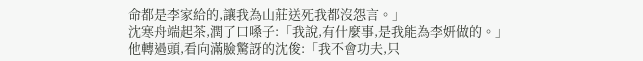命都是李家給的,讓我為山莊送死我都沒怨言。」
沈寒舟端起茶,潤了口嗓子:「我說,有什麼事,是我能為李妍做的。」
他轉過頭,看向滿臉驚訝的沈俊:「我不會功夫,只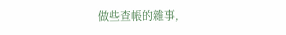做些查帳的雜事,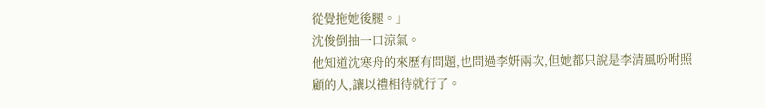從覺拖她後腿。」
沈俊倒抽一口涼氣。
他知道沈寒舟的來歷有問題,也問過李妍兩次,但她都只說是李清風吩咐照顧的人,讓以禮相待就行了。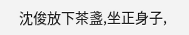沈俊放下茶盞,坐正身子,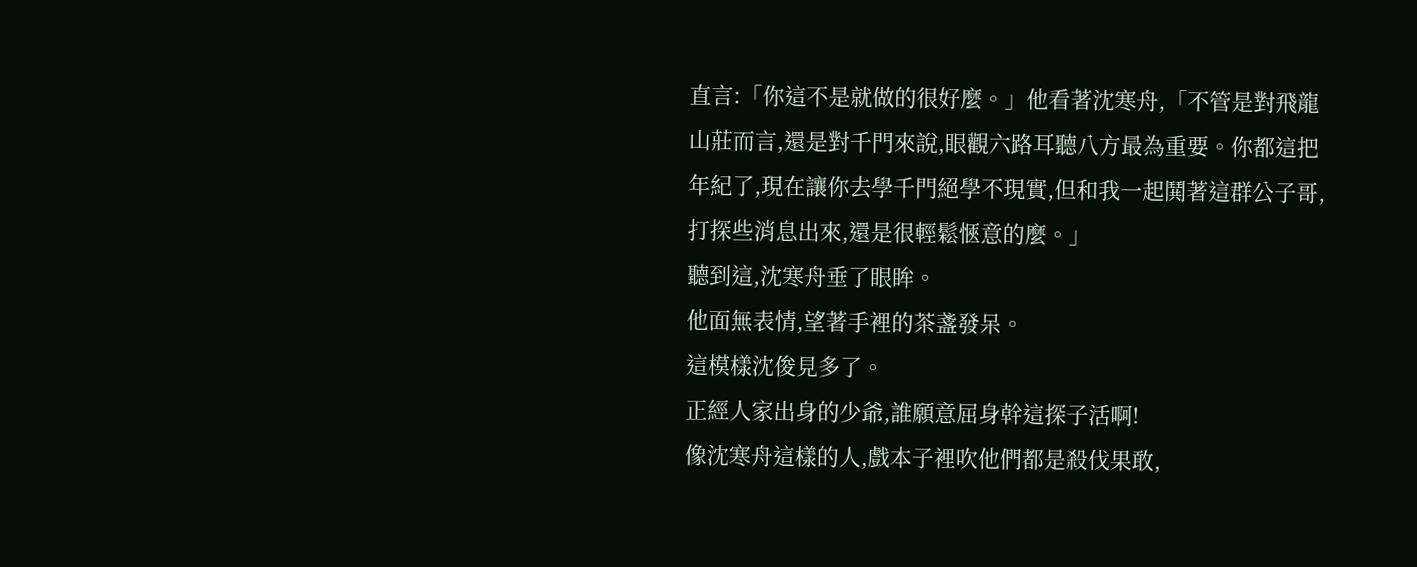直言:「你這不是就做的很好麼。」他看著沈寒舟,「不管是對飛龍山莊而言,還是對千門來說,眼觀六路耳聽八方最為重要。你都這把年紀了,現在讓你去學千門絕學不現實,但和我一起鬨著這群公子哥,打探些消息出來,還是很輕鬆愜意的麼。」
聽到這,沈寒舟垂了眼眸。
他面無表情,望著手裡的茶盞發呆。
這模樣沈俊見多了。
正經人家出身的少爺,誰願意屈身幹這探子活啊!
像沈寒舟這樣的人,戲本子裡吹他們都是殺伐果敢,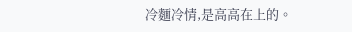冷麵冷情,是高高在上的。